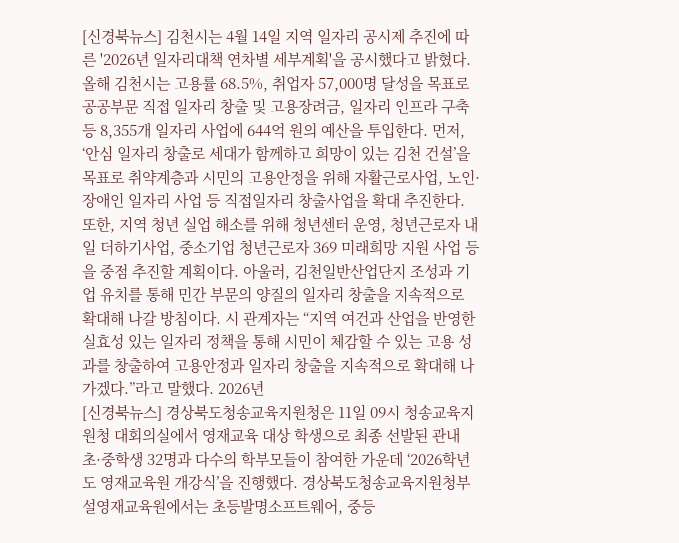[신경북뉴스] 김천시는 4월 14일 지역 일자리 공시제 추진에 따른 '2026년 일자리대책 연차별 세부계획'을 공시했다고 밝혔다. 올해 김천시는 고용률 68.5%, 취업자 57,000명 달성을 목표로 공공부문 직접 일자리 창출 및 고용장려금, 일자리 인프라 구축 등 8,355개 일자리 사업에 644억 원의 예산을 투입한다. 먼저, ‘안심 일자리 창출로 세대가 함께하고 희망이 있는 김천 건설’을 목표로 취약계층과 시민의 고용안정을 위해 자활근로사업, 노인·장애인 일자리 사업 등 직접일자리 창출사업을 확대 추진한다. 또한, 지역 청년 실업 해소를 위해 청년센터 운영, 청년근로자 내일 더하기사업, 중소기업 청년근로자 369 미래희망 지원 사업 등을 중점 추진할 계획이다. 아울러, 김천일반산업단지 조성과 기업 유치를 통해 민간 부문의 양질의 일자리 창출을 지속적으로 확대해 나갈 방침이다. 시 관계자는 “지역 여건과 산업을 반영한 실효성 있는 일자리 정책을 통해 시민이 체감할 수 있는 고용 성과를 창출하여 고용안정과 일자리 창출을 지속적으로 확대해 나가겠다.”라고 말했다. 2026년
[신경북뉴스] 경상북도청송교육지원청은 11일 09시 청송교육지원청 대회의실에서 영재교육 대상 학생으로 최종 선발된 관내 초·중학생 32명과 다수의 학부모들이 참여한 가운데 ‘2026학년도 영재교육원 개강식’을 진행했다. 경상북도청송교육지원청부설영재교육원에서는 초등발명소프트웨어, 중등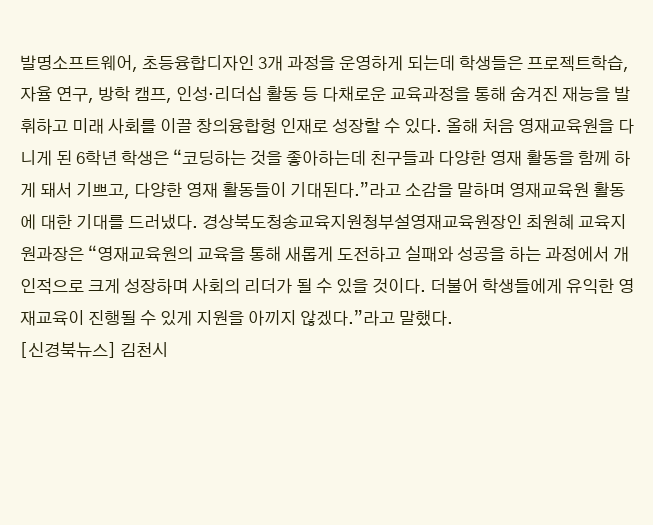발명소프트웨어, 초등융합디자인 3개 과정을 운영하게 되는데 학생들은 프로젝트학습, 자율 연구, 방학 캠프, 인성·리더십 활동 등 다채로운 교육과정을 통해 숨겨진 재능을 발휘하고 미래 사회를 이끌 창의융합형 인재로 성장할 수 있다. 올해 처음 영재교육원을 다니게 된 6학년 학생은 “코딩하는 것을 좋아하는데 친구들과 다양한 영재 활동을 함께 하게 돼서 기쁘고, 다양한 영재 활동들이 기대된다.”라고 소감을 말하며 영재교육원 활동에 대한 기대를 드러냈다. 경상북도청송교육지원청부설영재교육원장인 최원혜 교육지원과장은 “영재교육원의 교육을 통해 새롭게 도전하고 실패와 성공을 하는 과정에서 개인적으로 크게 성장하며 사회의 리더가 될 수 있을 것이다. 더불어 학생들에게 유익한 영재교육이 진행될 수 있게 지원을 아끼지 않겠다.”라고 말했다.
[신경북뉴스] 김천시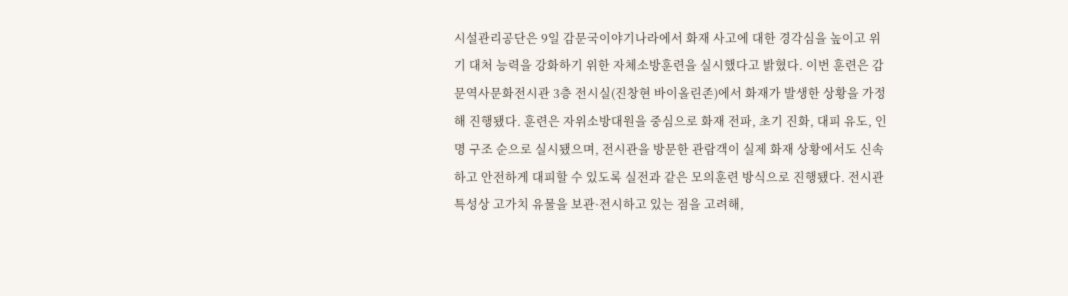시설관리공단은 9일 감문국이야기나라에서 화재 사고에 대한 경각심을 높이고 위기 대처 능력을 강화하기 위한 자체소방훈련을 실시했다고 밝혔다. 이번 훈련은 감문역사문화전시관 3층 전시실(진창현 바이올린존)에서 화재가 발생한 상황을 가정해 진행됐다. 훈련은 자위소방대원을 중심으로 화재 전파, 초기 진화, 대피 유도, 인명 구조 순으로 실시됐으며, 전시관을 방문한 관람객이 실제 화재 상황에서도 신속하고 안전하게 대피할 수 있도록 실전과 같은 모의훈련 방식으로 진행됐다. 전시관 특성상 고가치 유물을 보관·전시하고 있는 점을 고려해,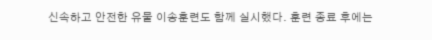신속하고 안전한 유물 이송훈련도 함께 실시했다. 훈련 종료 후에는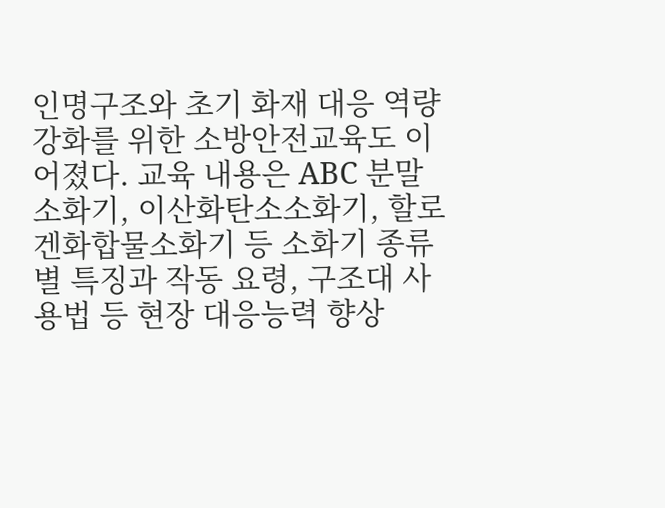인명구조와 초기 화재 대응 역량 강화를 위한 소방안전교육도 이어졌다. 교육 내용은 ABC 분말소화기, 이산화탄소소화기, 할로겐화합물소화기 등 소화기 종류별 특징과 작동 요령, 구조대 사용법 등 현장 대응능력 향상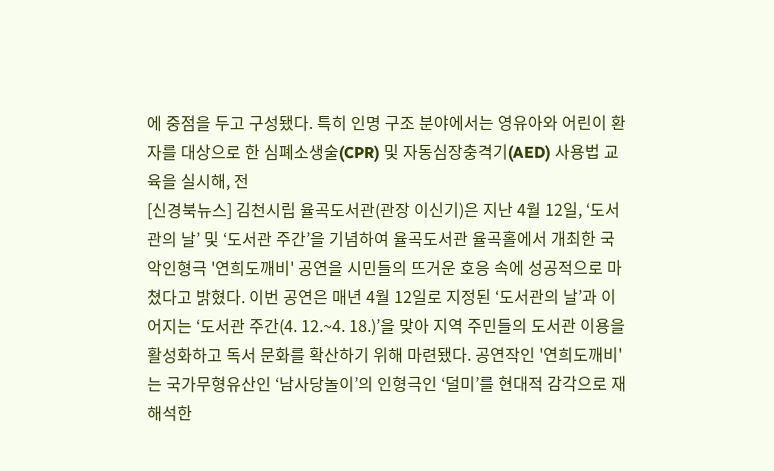에 중점을 두고 구성됐다. 특히 인명 구조 분야에서는 영유아와 어린이 환자를 대상으로 한 심폐소생술(CPR) 및 자동심장충격기(AED) 사용법 교육을 실시해, 전
[신경북뉴스] 김천시립 율곡도서관(관장 이신기)은 지난 4월 12일, ‘도서관의 날’ 및 ‘도서관 주간’을 기념하여 율곡도서관 율곡홀에서 개최한 국악인형극 '연희도깨비' 공연을 시민들의 뜨거운 호응 속에 성공적으로 마쳤다고 밝혔다. 이번 공연은 매년 4월 12일로 지정된 ‘도서관의 날’과 이어지는 ‘도서관 주간(4. 12.~4. 18.)’을 맞아 지역 주민들의 도서관 이용을 활성화하고 독서 문화를 확산하기 위해 마련됐다. 공연작인 '연희도깨비'는 국가무형유산인 ‘남사당놀이’의 인형극인 ‘덜미’를 현대적 감각으로 재해석한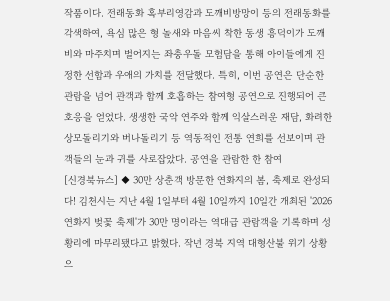작품이다. 전래동화 혹부리영감과 도깨비방망이 등의 전래동화를 각색하여, 욕심 많은 형 놀새와 마음씨 착한 동생 흥덕이가 도깨비와 마주치며 벌어지는 좌충우돌 모험담을 통해 아이들에게 진정한 선함과 우애의 가치를 전달했다. 특히, 이번 공연은 단순한 관람을 넘어 관객과 함께 호흡하는 참여형 공연으로 진행되어 큰 호응을 얻었다. 생생한 국악 연주와 함께 익살스러운 재담, 화려한 상모돌리기와 버나돌리기 등 역동적인 전통 연희를 선보이며 관객들의 눈과 귀를 사로잡았다. 공연을 관람한 한 참여
[신경북뉴스] ◆ 30만 상춘객 방문한 연화지의 봄, 축제로 완성되다! 김천시는 지난 4월 1일부터 4월 10일까지 10일간 개최된 '2026 연화지 벚꽃 축제'가 30만 명이라는 역대급 관람객을 기록하며 성황리에 마무리됐다고 밝혔다. 작년 경북 지역 대형산불 위기 상황으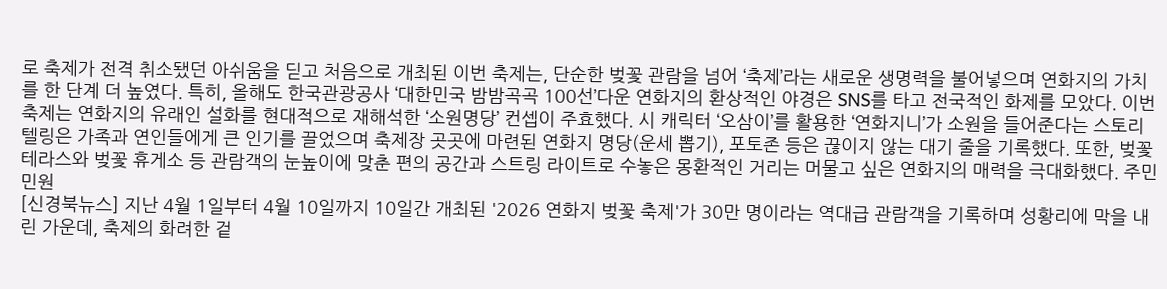로 축제가 전격 취소됐던 아쉬움을 딛고 처음으로 개최된 이번 축제는, 단순한 벚꽃 관람을 넘어 ‘축제’라는 새로운 생명력을 불어넣으며 연화지의 가치를 한 단계 더 높였다. 특히, 올해도 한국관광공사 ‘대한민국 밤밤곡곡 100선’다운 연화지의 환상적인 야경은 SNS를 타고 전국적인 화제를 모았다. 이번 축제는 연화지의 유래인 설화를 현대적으로 재해석한 ‘소원명당’ 컨셉이 주효했다. 시 캐릭터 ‘오삼이’를 활용한 ‘연화지니’가 소원을 들어준다는 스토리텔링은 가족과 연인들에게 큰 인기를 끌었으며 축제장 곳곳에 마련된 연화지 명당(운세 뽑기), 포토존 등은 끊이지 않는 대기 줄을 기록했다. 또한, 벚꽃 테라스와 벚꽃 휴게소 등 관람객의 눈높이에 맞춘 편의 공간과 스트링 라이트로 수놓은 몽환적인 거리는 머물고 싶은 연화지의 매력을 극대화했다. 주민 민원
[신경북뉴스] 지난 4월 1일부터 4월 10일까지 10일간 개최된 '2026 연화지 벚꽃 축제'가 30만 명이라는 역대급 관람객을 기록하며 성황리에 막을 내린 가운데, 축제의 화려한 겉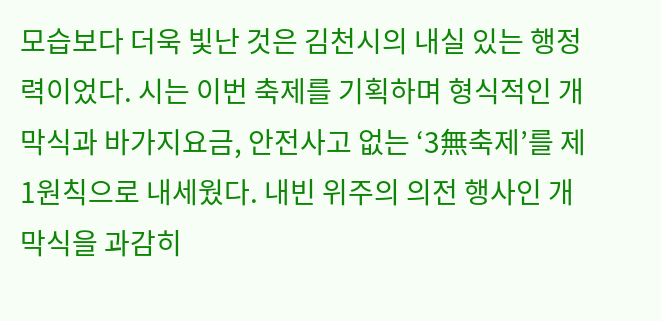모습보다 더욱 빛난 것은 김천시의 내실 있는 행정력이었다. 시는 이번 축제를 기획하며 형식적인 개막식과 바가지요금, 안전사고 없는 ‘3無축제’를 제1원칙으로 내세웠다. 내빈 위주의 의전 행사인 개막식을 과감히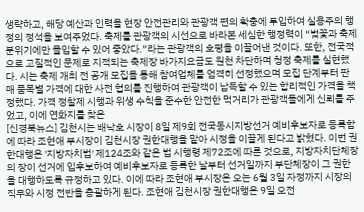생략하고, 해당 예산과 인력을 현장 안전관리와 관광객 편의 확충에 투입하여 실용주의 행정의 정석을 보여주었다. 축제를 관광객의 시선으로 바라본 세심한 행정력이 “벚꽃과 축제 분위기에만 몰입할 수 있어 좋았다.”라는 관광객의 호평을 이끌어낸 것이다. 또한, 전국적으로 고질적인 문제로 지적되는 축제장 바가지요금도 원천 차단하며 청정 축제를 실현했다. 시는 축제 개최 전 공개 모집을 통해 참여업체를 엄격히 선정했으며 모집 단계부터 판매 품목별 가격에 대한 사전 협의를 진행하여 관광객이 납득할 수 있는 합리적인 가격을 책정했다. 가격 정찰제 시행과 위생 수칙을 준수한 안전한 먹거리가 관광객들에게 신뢰를 주었고, 이에 연화지를 찾은
[신경북뉴스] 김천시는 배낙호 시장이 8일 제9회 전국동시지방선거 예비후보자로 등록함에 따라 조현애 부시장이 김천시장 권한대행을 맡아 시정을 이끌게 된다고 밝혔다. 이번 권한대행은 '지방자치법' 제124조와 같은 법 시행령 제72조에 따른 것으로, 지방자치단체장의 장이 선거에 입후보하여 예비후보자로 등록한 날부터 선거일까지 부단체장이 그 권한을 대행하도록 규정하고 있다. 이에 따라 조현애 부시장은 오는 6월 3일 자정까지 시장의 직무와 시정 전반을 총괄하게 된다. 조현애 김천시장 권한대행은 9일 오전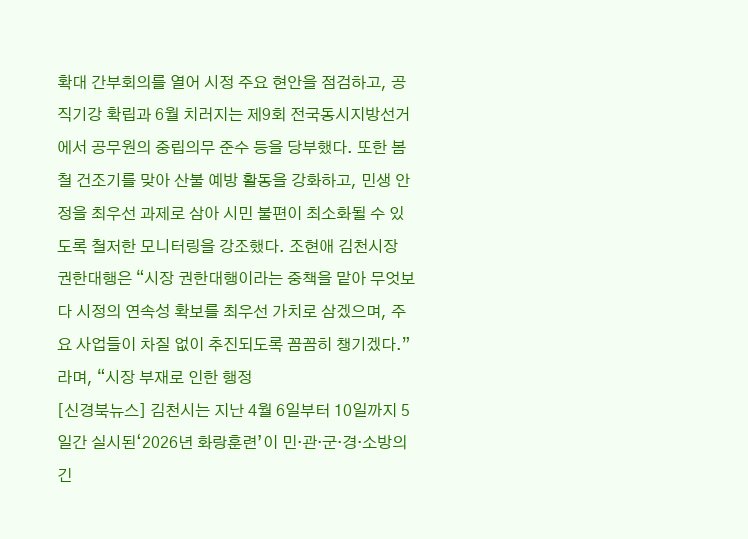확대 간부회의를 열어 시정 주요 현안을 점검하고, 공직기강 확립과 6월 치러지는 제9회 전국동시지방선거에서 공무원의 중립의무 준수 등을 당부했다. 또한 봄철 건조기를 맞아 산불 예방 활동을 강화하고, 민생 안정을 최우선 과제로 삼아 시민 불편이 최소화될 수 있도록 철저한 모니터링을 강조했다. 조현애 김천시장 권한대행은 “시장 권한대행이라는 중책을 맡아 무엇보다 시정의 연속성 확보를 최우선 가치로 삼겠으며, 주요 사업들이 차질 없이 추진되도록 꼼꼼히 챙기겠다.”라며, “시장 부재로 인한 행정
[신경북뉴스] 김천시는 지난 4월 6일부터 10일까지 5일간 실시된‘2026년 화랑훈련’이 민·관·군·경·소방의 긴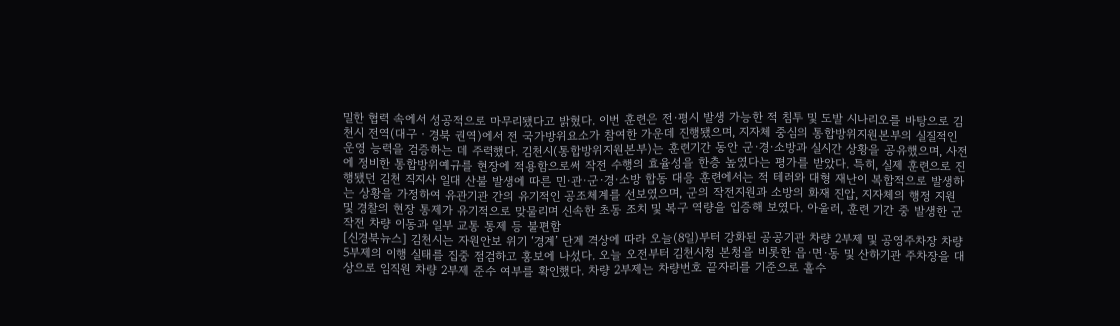밀한 협력 속에서 성공적으로 마무리됐다고 밝혔다. 이번 훈련은 전·평시 발생 가능한 적 침투 및 도발 시나리오를 바탕으로 김천시 전역(대구‧경북 권역)에서 전 국가방위요소가 참여한 가운데 진행됐으며, 지자체 중심의 통합방위지원본부의 실질적인 운영 능력을 검증하는 데 주력했다. 김천시(통합방위지원본부)는 훈련기간 동안 군·경·소방과 실시간 상황을 공유했으며, 사전에 정비한 통합방위예규를 현장에 적용함으로써 작전 수행의 효율성을 한층 높였다는 평가를 받았다. 특히, 실제 훈련으로 진행됐던 김천 직지사 일대 산불 발생에 따른 민·관·군·경·소방 합동 대응 훈련에서는 적 테러와 대형 재난이 복합적으로 발생하는 상황을 가정하여 유관기관 간의 유기적인 공조체계를 선보였으며, 군의 작전지원과 소방의 화재 진압, 지자체의 행정 지원 및 경찰의 현장 통제가 유기적으로 맞물리며 신속한 초동 조치 및 복구 역량을 입증해 보였다. 아울러, 훈련 기간 중 발생한 군 작전 차량 이동과 일부 교통 통제 등 불편함
[신경북뉴스] 김천시는 자원안보 위기 ‘경계’ 단계 격상에 따라 오늘(8일)부터 강화된 공공기관 차량 2부제 및 공영주차장 차량 5부제의 이행 실태를 집중 점검하고 홍보에 나섰다. 오늘 오전부터 김천시청 본청을 비롯한 읍·면·동 및 산하기관 주차장을 대상으로 임직원 차량 2부제 준수 여부를 확인했다. 차량 2부제는 차량번호 끝자리를 기준으로 홀수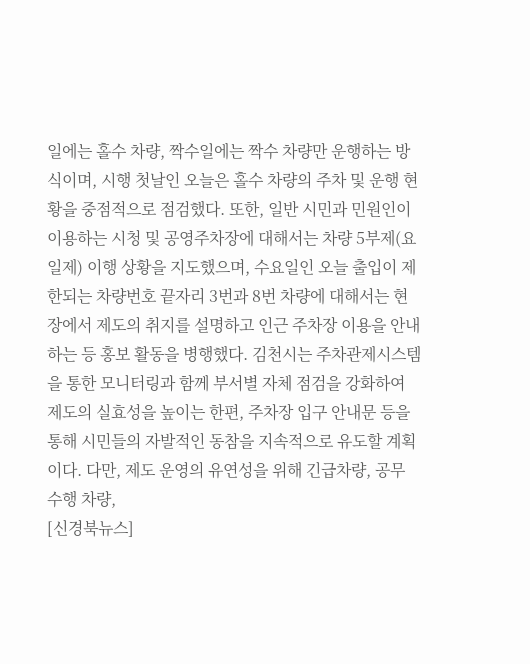일에는 홀수 차량, 짝수일에는 짝수 차량만 운행하는 방식이며, 시행 첫날인 오늘은 홀수 차량의 주차 및 운행 현황을 중점적으로 점검했다. 또한, 일반 시민과 민원인이 이용하는 시청 및 공영주차장에 대해서는 차량 5부제(요일제) 이행 상황을 지도했으며, 수요일인 오늘 출입이 제한되는 차량번호 끝자리 3번과 8번 차량에 대해서는 현장에서 제도의 취지를 설명하고 인근 주차장 이용을 안내하는 등 홍보 활동을 병행했다. 김천시는 주차관제시스템을 통한 모니터링과 함께 부서별 자체 점검을 강화하여 제도의 실효성을 높이는 한편, 주차장 입구 안내문 등을 통해 시민들의 자발적인 동참을 지속적으로 유도할 계획이다. 다만, 제도 운영의 유연성을 위해 긴급차량, 공무 수행 차량,
[신경북뉴스]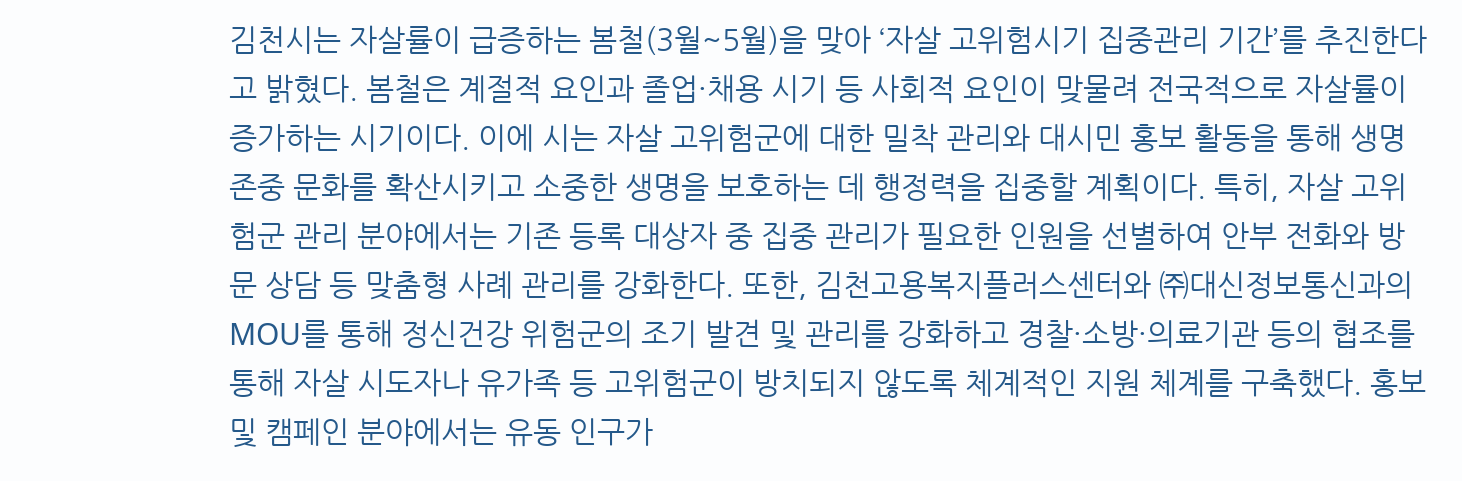김천시는 자살률이 급증하는 봄철(3월~5월)을 맞아 ‘자살 고위험시기 집중관리 기간’를 추진한다고 밝혔다. 봄철은 계절적 요인과 졸업·채용 시기 등 사회적 요인이 맞물려 전국적으로 자살률이 증가하는 시기이다. 이에 시는 자살 고위험군에 대한 밀착 관리와 대시민 홍보 활동을 통해 생명 존중 문화를 확산시키고 소중한 생명을 보호하는 데 행정력을 집중할 계획이다. 특히, 자살 고위험군 관리 분야에서는 기존 등록 대상자 중 집중 관리가 필요한 인원을 선별하여 안부 전화와 방문 상담 등 맞춤형 사례 관리를 강화한다. 또한, 김천고용복지플러스센터와 ㈜대신정보통신과의 MOU를 통해 정신건강 위험군의 조기 발견 및 관리를 강화하고 경찰·소방·의료기관 등의 협조를 통해 자살 시도자나 유가족 등 고위험군이 방치되지 않도록 체계적인 지원 체계를 구축했다. 홍보 및 캠페인 분야에서는 유동 인구가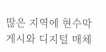많은 지역에 현수막 게시와 디지털 매체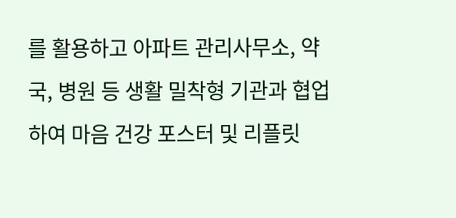를 활용하고 아파트 관리사무소, 약국, 병원 등 생활 밀착형 기관과 협업하여 마음 건강 포스터 및 리플릿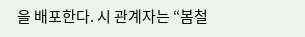을 배포한다. 시 관계자는 “봄철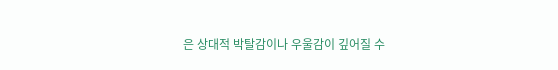은 상대적 박탈감이나 우울감이 깊어질 수